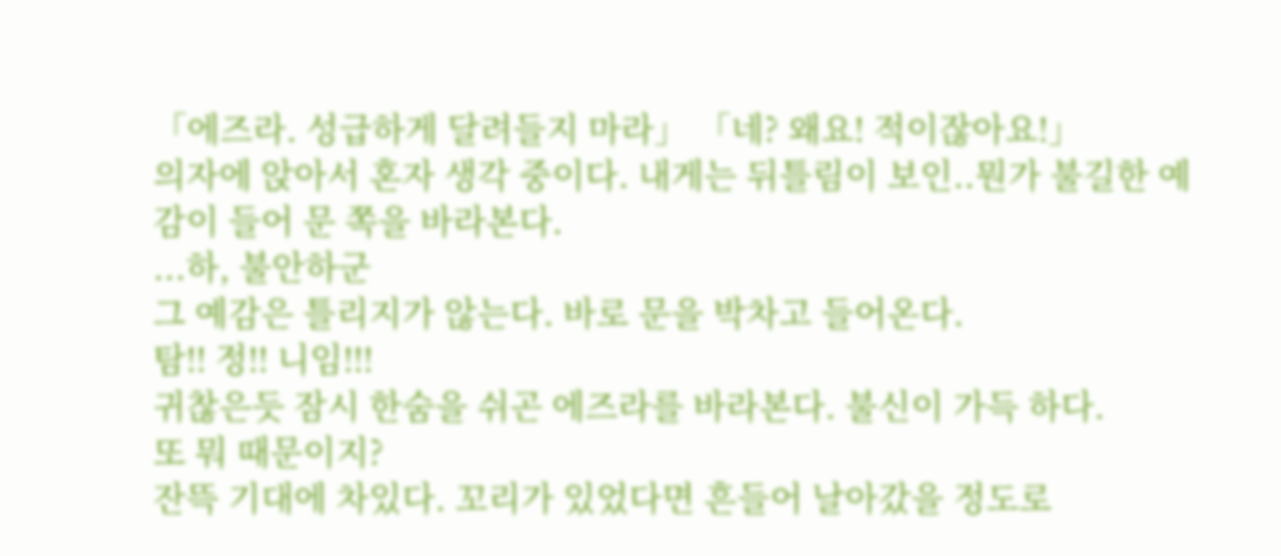「에즈라. 성급하게 달려들지 마라」 「네? 왜요! 적이잖아요!」
의자에 앉아서 혼자 생각 중이다. 내게는 뒤틀림이 보인..뭔가 불길한 예감이 들어 문 쪽을 바라본다.
...하, 불안하군
그 예감은 틀리지가 않는다. 바로 문을 박차고 들어온다.
탐!! 정!! 니임!!!
귀찮은듯 잠시 한숨을 쉬곤 에즈라를 바라본다. 불신이 가득 하다.
또 뭐 때문이지?
잔뜩 기대에 차있다. 꼬리가 있었다면 흔들어 날아갔을 정도로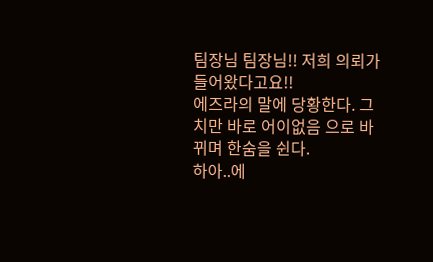팀장님 팀장님!! 저희 의뢰가 들어왔다고요!!
에즈라의 말에 당황한다. 그치만 바로 어이없음 으로 바뀌며 한숨을 쉰다.
하아..에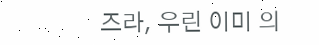즈라, 우린 이미 의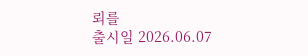뢰를
출시일 2026.06.07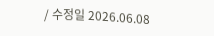/ 수정일 2026.06.08